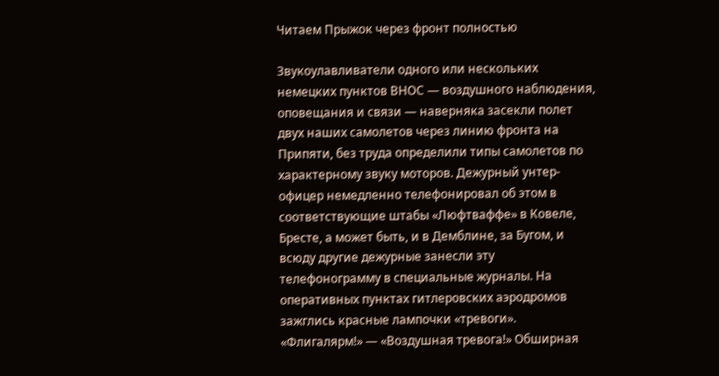Читаем Прыжок через фронт полностью

Звукоулавливатели одного или нескольких немецких пунктов ВНОС — воздушного наблюдения, оповещания и связи — наверняка засекли полет двух наших самолетов через линию фронта на Припяти, без труда определили типы самолетов по характерному звуку моторов. Дежурный унтер-офицер немедленно телефонировал об этом в соответствующие штабы «Люфтваффе» в Ковеле, Бресте, а может быть, и в Демблине, за Бугом, и всюду другие дежурные занесли эту телефонограмму в специальные журналы. На оперативных пунктах гитлеровских аэродромов зажглись красные лампочки «тревоги». «Флигалярм!» — «Воздушная тревога!» Обширная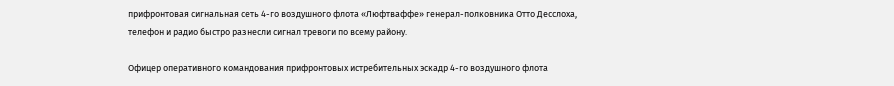прифронтовая сигнальная сеть 4-го воздушного флота «Люфтваффе» генерал-полковника Отто Десслоха, телефон и радио быстро разнесли сигнал тревоги по всему району.

Офицер оперативного командования прифронтовых истребительных эскадр 4-го воздушного флота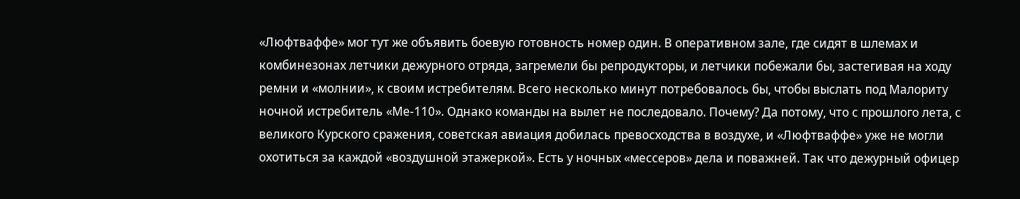«Люфтваффе» мог тут же объявить боевую готовность номер один. В оперативном зале, где сидят в шлемах и комбинезонах летчики дежурного отряда, загремели бы репродукторы, и летчики побежали бы, застегивая на ходу ремни и «молнии», к своим истребителям. Всего несколько минут потребовалось бы, чтобы выслать под Малориту ночной истребитель «Ме-110». Однако команды на вылет не последовало. Почему? Да потому, что с прошлого лета, с великого Курского сражения, советская авиация добилась превосходства в воздухе, и «Люфтваффе» уже не могли охотиться за каждой «воздушной этажеркой». Есть у ночных «мессеров» дела и поважней. Так что дежурный офицер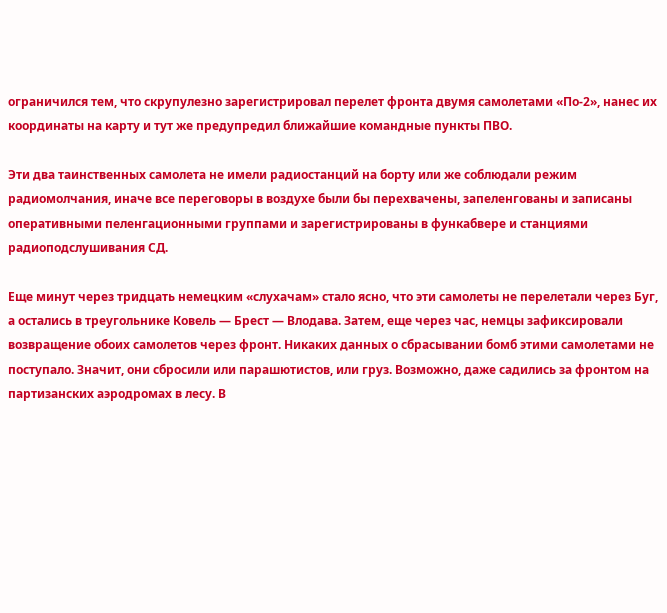ограничился тем, что скрупулезно зарегистрировал перелет фронта двумя самолетами «По-2», нанес их координаты на карту и тут же предупредил ближайшие командные пункты ПВО.

Эти два таинственных самолета не имели радиостанций на борту или же соблюдали режим радиомолчания, иначе все переговоры в воздухе были бы перехвачены, запеленгованы и записаны оперативными пеленгационными группами и зарегистрированы в функабвере и станциями радиоподслушивания СД.

Еще минут через тридцать немецким «слухачам» стало ясно, что эти самолеты не перелетали через Буг, а остались в треугольнике Ковель — Брест — Влодава. Затем, еще через час, немцы зафиксировали возвращение обоих самолетов через фронт. Никаких данных о сбрасывании бомб этими самолетами не поступало. Значит, они сбросили или парашютистов, или груз. Возможно, даже садились за фронтом на партизанских аэродромах в лесу. В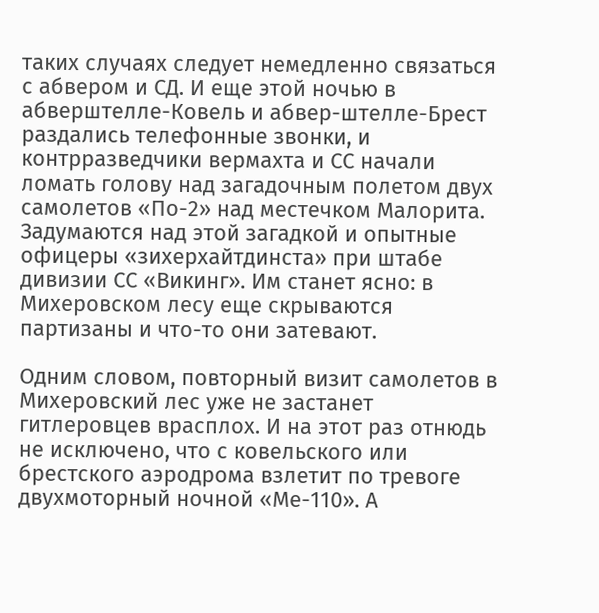таких случаях следует немедленно связаться с абвером и СД. И еще этой ночью в абверштелле-Ковель и абвер-штелле-Брест раздались телефонные звонки, и контрразведчики вермахта и СС начали ломать голову над загадочным полетом двух самолетов «По-2» над местечком Малорита. Задумаются над этой загадкой и опытные офицеры «зихерхайтдинста» при штабе дивизии СС «Викинг». Им станет ясно: в Михеровском лесу еще скрываются партизаны и что-то они затевают.

Одним словом, повторный визит самолетов в Михеровский лес уже не застанет гитлеровцев врасплох. И на этот раз отнюдь не исключено, что с ковельского или брестского аэродрома взлетит по тревоге двухмоторный ночной «Ме-110». А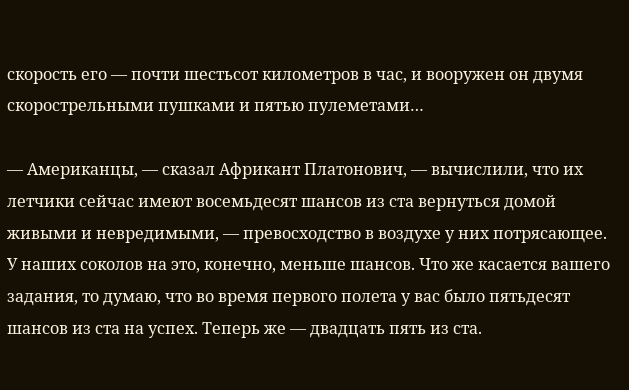скорость его — почти шестьсот километров в час, и вооружен он двумя скорострельными пушками и пятью пулеметами…

— Американцы, — сказал Африкант Платонович, — вычислили, что их летчики сейчас имеют восемьдесят шансов из ста вернуться домой живыми и невредимыми, — превосходство в воздухе у них потрясающее. У наших соколов на это, конечно, меньше шансов. Что же касается вашего задания, то думаю, что во время первого полета у вас было пятьдесят шансов из ста на успех. Теперь же — двадцать пять из ста.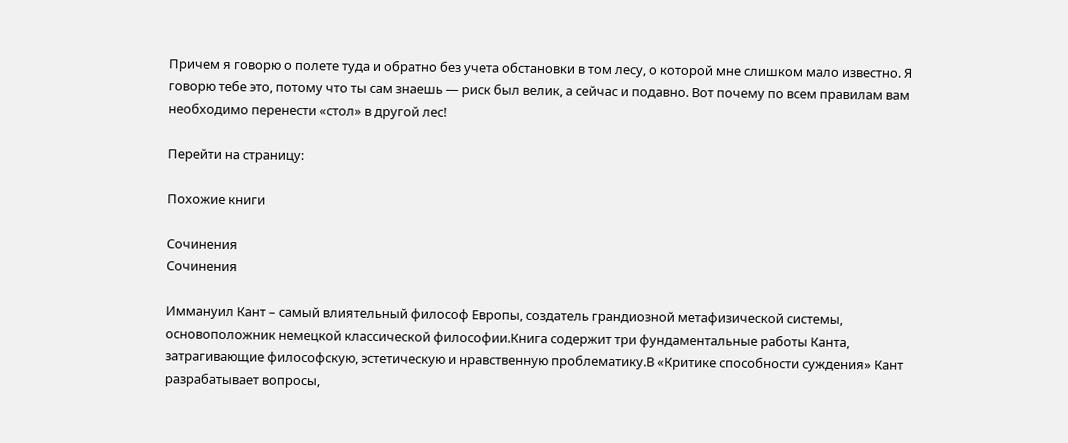Причем я говорю о полете туда и обратно без учета обстановки в том лесу, о которой мне слишком мало известно. Я говорю тебе это, потому что ты сам знаешь — риск был велик, а сейчас и подавно. Вот почему по всем правилам вам необходимо перенести «стол» в другой лес!

Перейти на страницу:

Похожие книги

Сочинения
Сочинения

Иммануил Кант – самый влиятельный философ Европы, создатель грандиозной метафизической системы, основоположник немецкой классической философии.Книга содержит три фундаментальные работы Канта, затрагивающие философскую, эстетическую и нравственную проблематику.В «Критике способности суждения» Кант разрабатывает вопросы,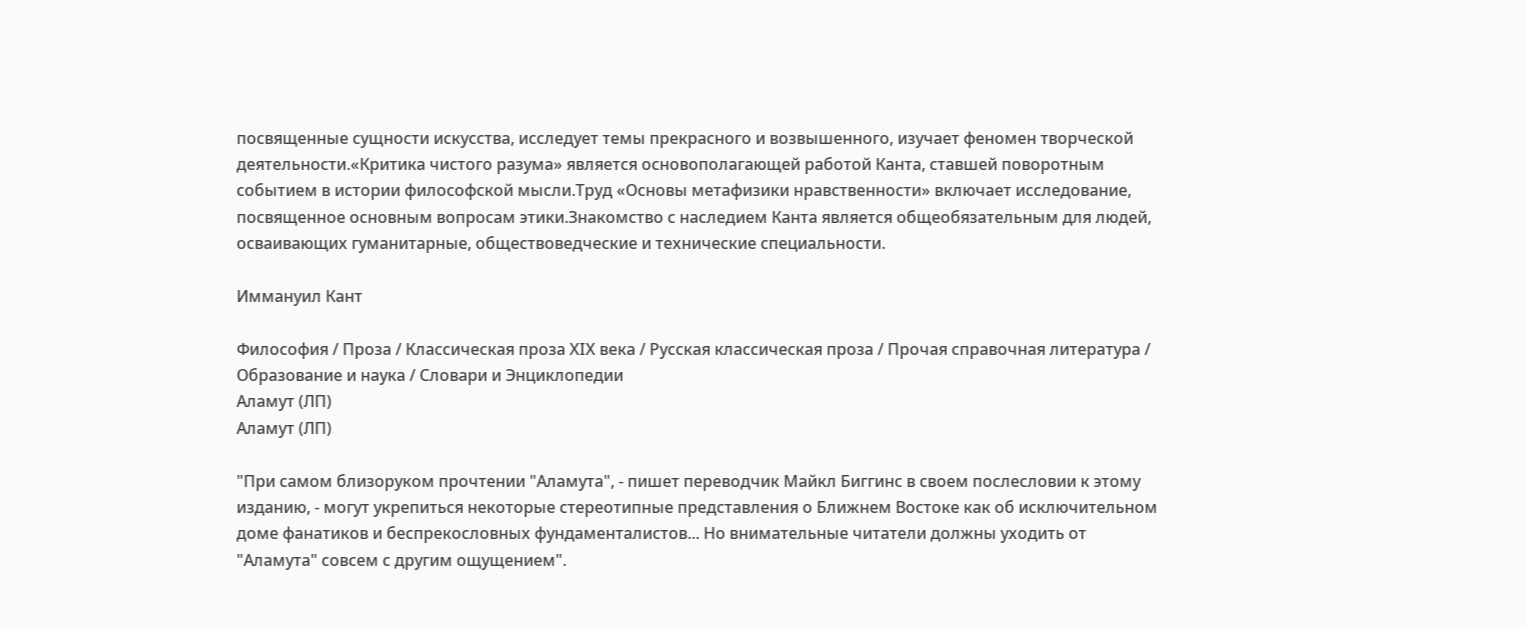посвященные сущности искусства, исследует темы прекрасного и возвышенного, изучает феномен творческой деятельности.«Критика чистого разума» является основополагающей работой Канта, ставшей поворотным событием в истории философской мысли.Труд «Основы метафизики нравственности» включает исследование, посвященное основным вопросам этики.Знакомство с наследием Канта является общеобязательным для людей, осваивающих гуманитарные, обществоведческие и технические специальности.

Иммануил Кант

Философия / Проза / Классическая проза ХIX века / Русская классическая проза / Прочая справочная литература / Образование и наука / Словари и Энциклопедии
Аламут (ЛП)
Аламут (ЛП)

"При самом близоруком прочтении "Аламута", - пишет переводчик Майкл Биггинс в своем послесловии к этому изданию, - могут укрепиться некоторые стереотипные представления о Ближнем Востоке как об исключительном доме фанатиков и беспрекословных фундаменталистов... Но внимательные читатели должны уходить от "Аламута" совсем с другим ощущением".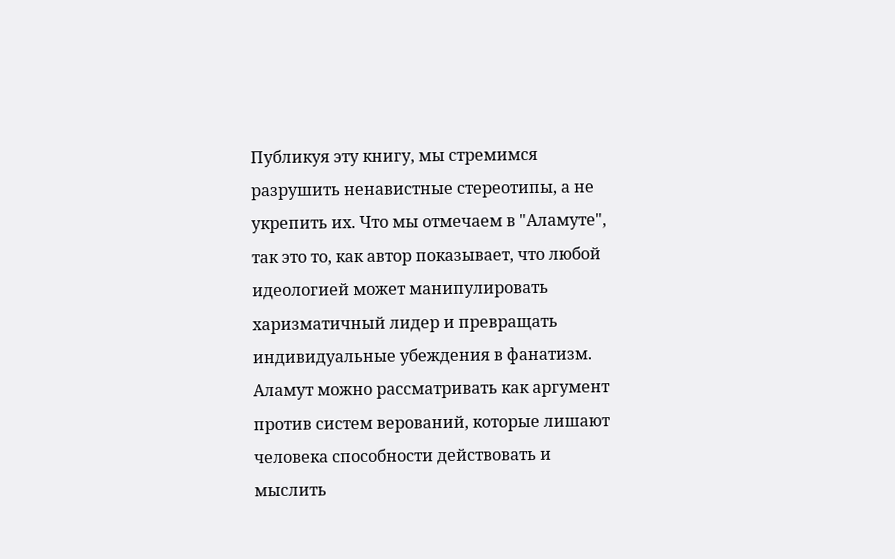Публикуя эту книгу, мы стремимся разрушить ненавистные стереотипы, а не укрепить их. Что мы отмечаем в "Аламуте", так это то, как автор показывает, что любой идеологией может манипулировать харизматичный лидер и превращать индивидуальные убеждения в фанатизм. Аламут можно рассматривать как аргумент против систем верований, которые лишают человека способности действовать и мыслить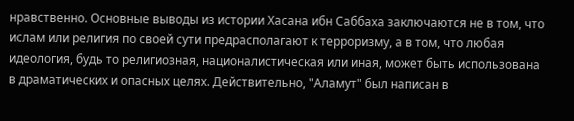нравственно. Основные выводы из истории Хасана ибн Саббаха заключаются не в том, что ислам или религия по своей сути предрасполагают к терроризму, а в том, что любая идеология, будь то религиозная, националистическая или иная, может быть использована в драматических и опасных целях. Действительно, "Аламут" был написан в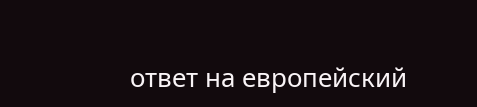ответ на европейский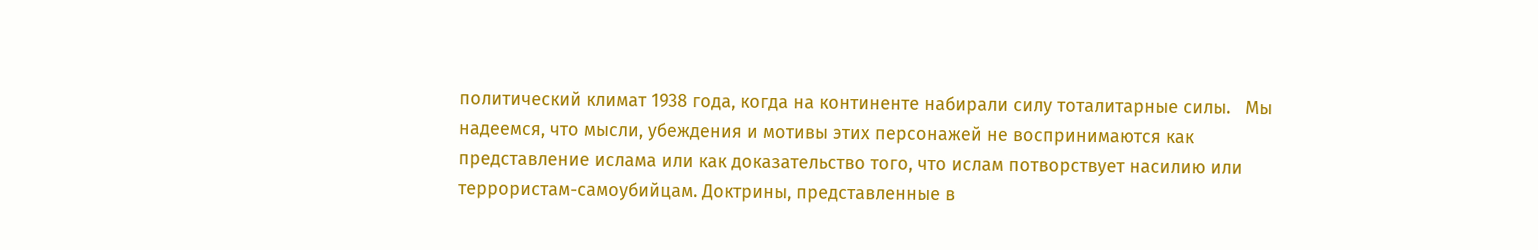политический климат 1938 года, когда на континенте набирали силу тоталитарные силы.   Мы надеемся, что мысли, убеждения и мотивы этих персонажей не воспринимаются как представление ислама или как доказательство того, что ислам потворствует насилию или террористам-самоубийцам. Доктрины, представленные в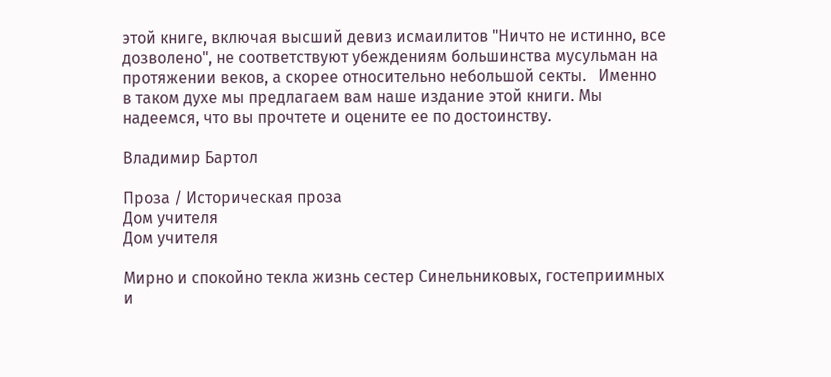этой книге, включая высший девиз исмаилитов "Ничто не истинно, все дозволено", не соответствуют убеждениям большинства мусульман на протяжении веков, а скорее относительно небольшой секты.   Именно в таком духе мы предлагаем вам наше издание этой книги. Мы надеемся, что вы прочтете и оцените ее по достоинству.

Владимир Бартол

Проза / Историческая проза
Дом учителя
Дом учителя

Мирно и спокойно текла жизнь сестер Синельниковых, гостеприимных и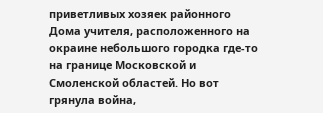приветливых хозяек районного Дома учителя, расположенного на окраине небольшого городка где-то на границе Московской и Смоленской областей. Но вот грянула война,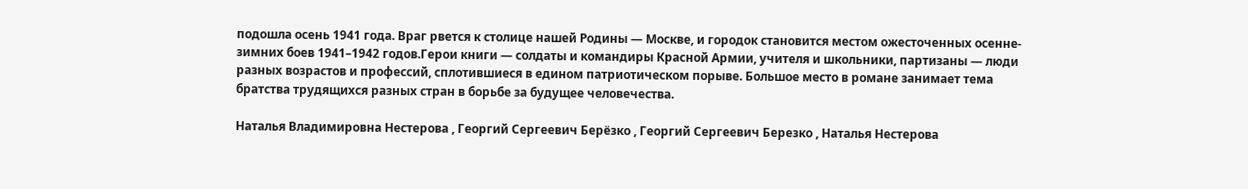подошла осень 1941 года. Враг рвется к столице нашей Родины — Москве, и городок становится местом ожесточенных осенне-зимних боев 1941–1942 годов.Герои книги — солдаты и командиры Красной Армии, учителя и школьники, партизаны — люди разных возрастов и профессий, сплотившиеся в едином патриотическом порыве. Большое место в романе занимает тема братства трудящихся разных стран в борьбе за будущее человечества.

Наталья Владимировна Нестерова , Георгий Сергеевич Берёзко , Георгий Сергеевич Березко , Наталья Нестерова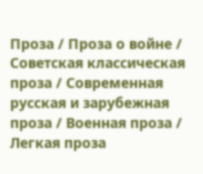Проза / Проза о войне / Советская классическая проза / Современная русская и зарубежная проза / Военная проза / Легкая проза